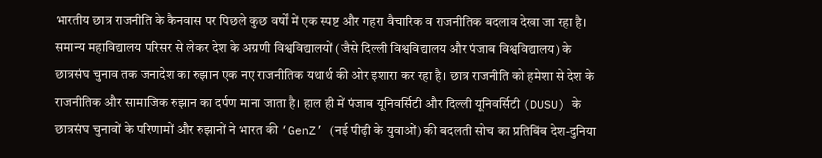भारतीय छात्र राजनीति के कैनवास पर पिछले कुछ वर्षों में एक स्पष्ट और गहरा वैचारिक व राजनीतिक बदलाव देखा जा रहा है। समान्य महाविद्यालय परिसर से लेकर देश के अग्रणी विश्वविद्यालयों (जैसे दिल्ली विश्वविद्यालय और पंजाब विश्वविद्यालय) के छात्रसंघ चुनाव तक जनादेश का रुझान एक नए राजनीतिक यथार्थ की ओर इशारा कर रहा है। छात्र राजनीति को हमेशा से देश के राजनीतिक और सामाजिक रुझान का दर्पण माना जाता है। हाल ही में पंजाब यूनिवर्सिटी और दिल्ली यूनिवर्सिटी (DUSU) के छात्रसंघ चुनावों के परिणामों और रुझानों ने भारत की ‘GenZ’ (नई पीढ़ी के युवाओं) की बदलती सोच का प्रतिबिंब देश-दुनिया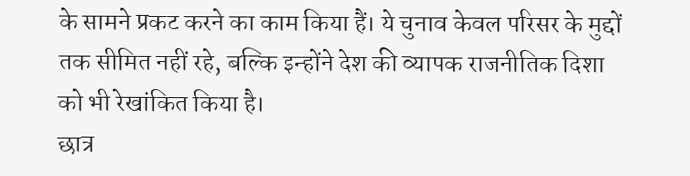के सामने प्रकट करने का काम किया हैं। ये चुनाव केवल परिसर के मुद्दों तक सीमित नहीं रहे, बल्कि इन्होंने देश की व्यापक राजनीतिक दिशा को भी रेखांकित किया है।
छात्र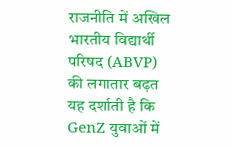राजनीति में अखिल भारतीय विद्यार्थी परिषद (ABVP) की लगातार बढ़त यह दर्शाती है कि GenZ युवाओं में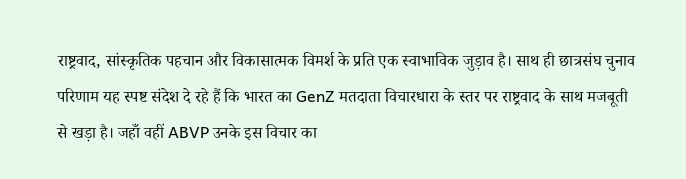राष्ट्रवाद, सांस्कृतिक पहचान और विकासात्मक विमर्श के प्रति एक स्वाभाविक जुड़ाव है। साथ ही छात्रसंघ चुनाव परिणाम यह स्पष्ट संदेश दे रहे हैं कि भारत का GenZ मतदाता विचारधारा के स्तर पर राष्ट्रवाद के साथ मजबूती से खड़ा है। जहाँ वहीं ABVP उनके इस विचार का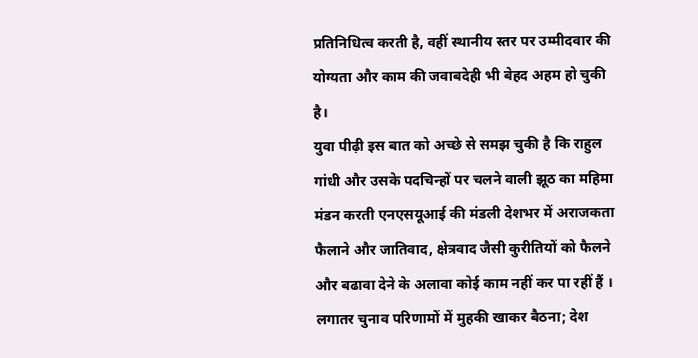प्रतिनिधित्व करती है, वहीं स्थानीय स्तर पर उम्मीदवार की योग्यता और काम की जवाबदेही भी बेहद अहम हो चुकी है।
युवा पीढ़ी इस बात को अच्छे से समझ चुकी है कि राहुल गांधी और उसके पदचिन्हों पर चलने वाली झूठ का महिमा मंडन करती एनएसयूआई की मंडली देशभर में अराजकता फैलाने और जातिवाद, क्षेत्रवाद जैसी कुरीतियों को फैलने और बढावा देने के अलावा कोई काम नहीं कर पा रहीं हैं । लगातर चुनाव परिणामों में मुहकी खाकर बैठना; देश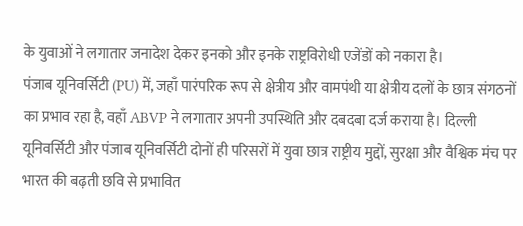के युवाओं ने लगातार जनादेश देकर इनको और इनके राष्ट्रविरोधी एजेंडों को नकारा है।
पंजाब यूनिवर्सिटी (PU) में, जहाँ पारंपरिक रूप से क्षेत्रीय और वामपंथी या क्षेत्रीय दलों के छात्र संगठनों का प्रभाव रहा है, वहाँ ABVP ने लगातार अपनी उपस्थिति और दबदबा दर्ज कराया है। दिल्ली यूनिवर्सिटी और पंजाब यूनिवर्सिटी दोनों ही परिसरों में युवा छात्र राष्ट्रीय मुद्दों, सुरक्षा और वैश्विक मंच पर भारत की बढ़ती छवि से प्रभावित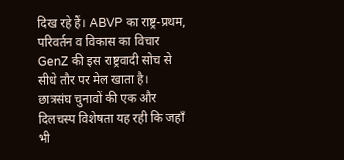दिख रहे हैं। ABVP का राष्ट्र-प्रथम, परिवर्तन व विकास का विचार GenZ की इस राष्ट्रवादी सोच से सीधे तौर पर मेल खाता है।
छात्रसंघ चुनावों की एक और दिलचस्प विशेषता यह रही कि जहाँ भी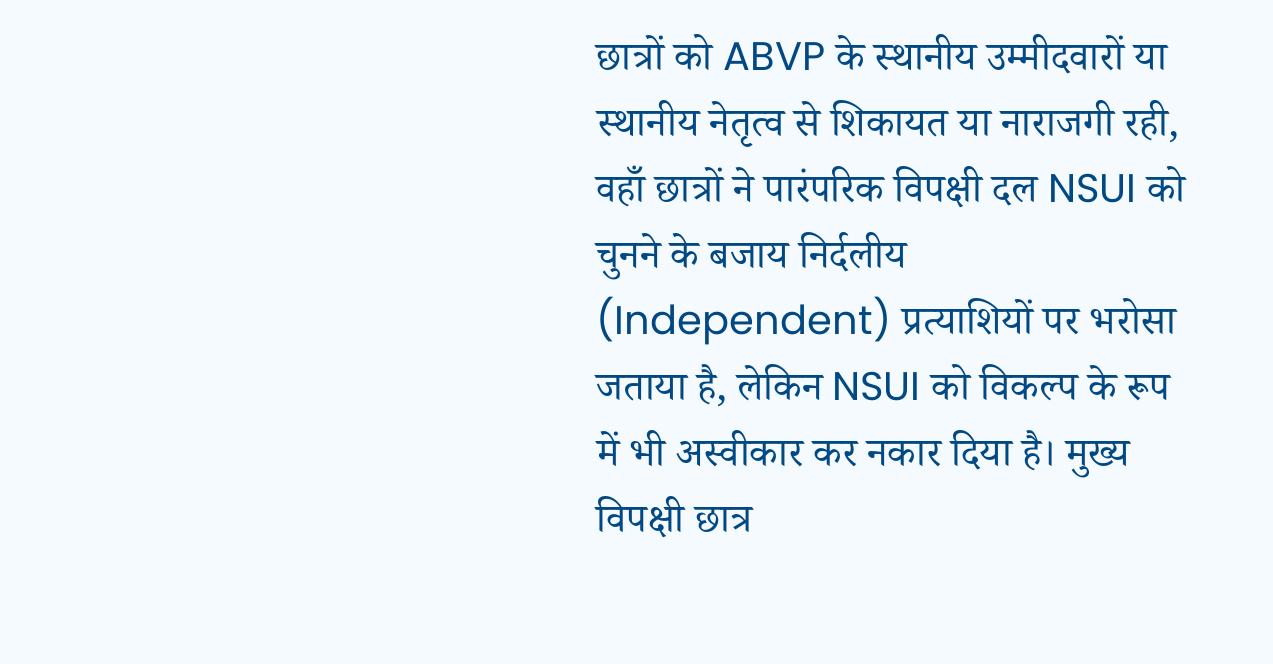छात्रों को ABVP के स्थानीय उम्मीदवारों या स्थानीय नेतृत्व से शिकायत या नाराजगी रही, वहाँ छात्रों ने पारंपरिक विपक्षी दल NSUI को चुनने के बजाय निर्दलीय (Independent) प्रत्याशियों पर भरोसा जताया है, लेकिन NSUI को विकल्प के रूप में भी अस्वीकार कर नकार दिया है। मुख्य विपक्षी छात्र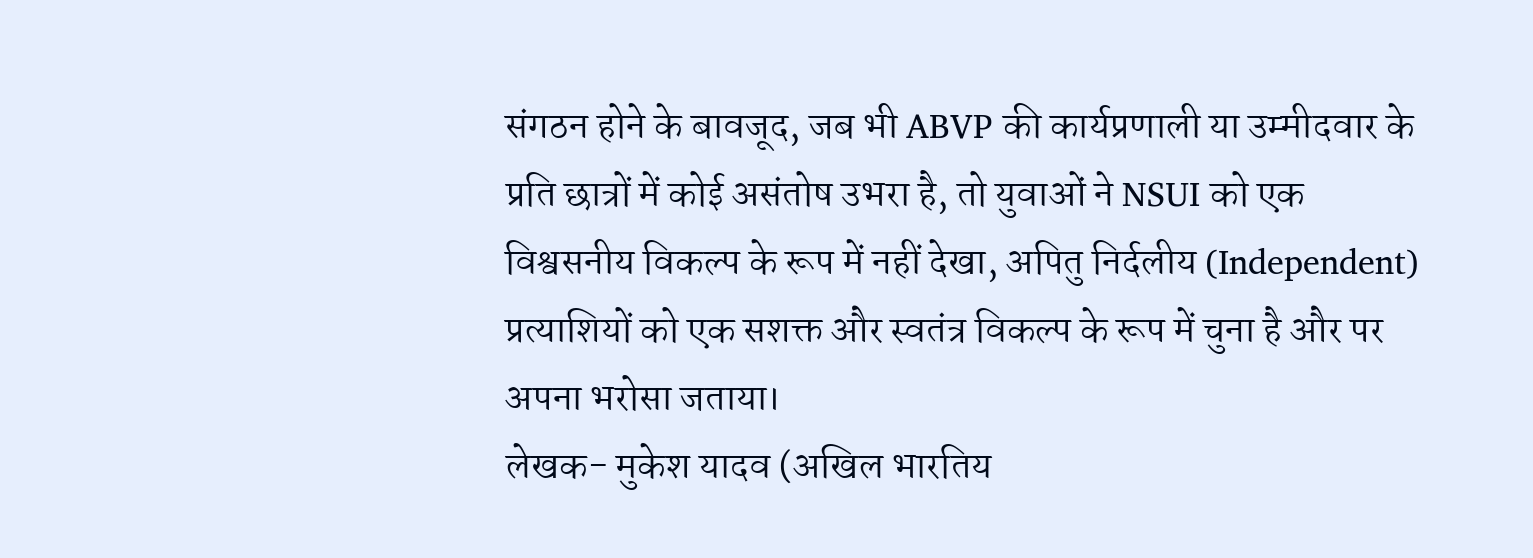संगठन होने के बावजूद, जब भी ABVP की कार्यप्रणाली या उम्मीदवार के प्रति छात्रों में कोई असंतोष उभरा है, तो युवाओं ने NSUI को एक विश्वसनीय विकल्प के रूप में नहीं देखा, अपितु निर्दलीय (Independent) प्रत्याशियों को एक सशक्त और स्वतंत्र विकल्प के रूप में चुना है और पर अपना भरोसा जताया।
लेखक- मुकेश यादव (अखिल भारतिय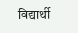विद्यार्थी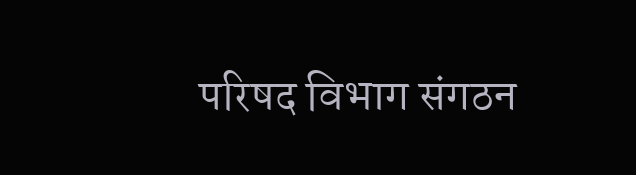परिषद विभाग संगठन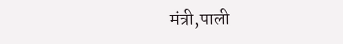मंत्री,पाली